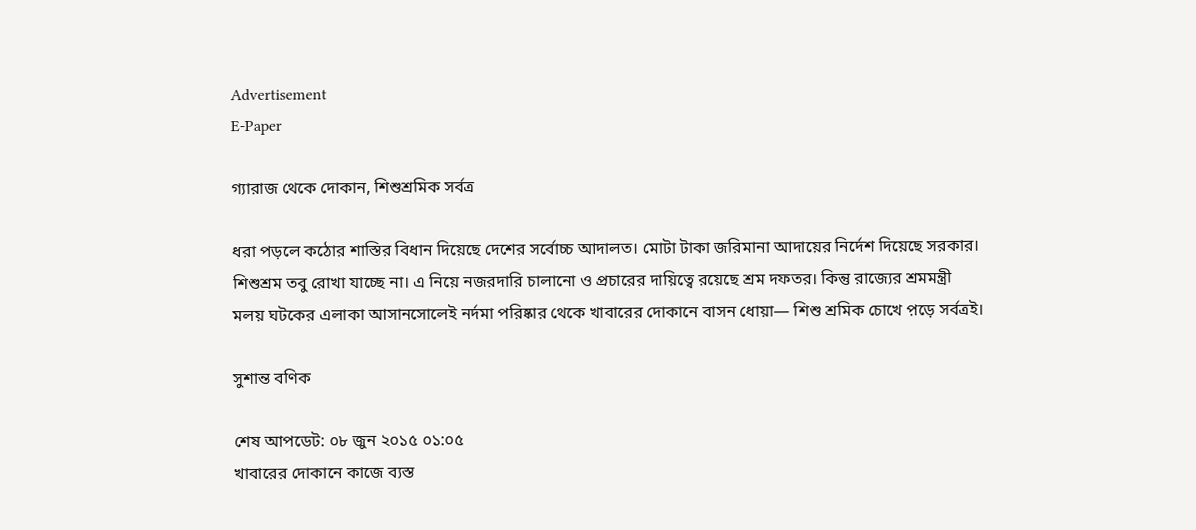Advertisement
E-Paper

গ্যারাজ থেকে দোকান, শিশুশ্রমিক সর্বত্র

ধরা পড়লে কঠোর শাস্তির বিধান দিয়েছে দেশের সর্বোচ্চ আদালত। মোটা টাকা জরিমানা আদায়ের নির্দেশ দিয়েছে সরকার। শিশুশ্রম তবু রোখা যাচ্ছে না। এ নিয়ে নজরদারি চালানো ও প্রচারের দায়িত্বে রয়েছে শ্রম দফতর। কিন্তু রাজ্যের শ্রমমন্ত্রী মলয় ঘটকের এলাকা আসানসোলেই নর্দমা পরিষ্কার থেকে খাবারের দোকানে বাসন ধোয়া— শিশু শ্রমিক চোখে প়ড়ে সর্বত্রই।

সুশান্ত বণিক

শেষ আপডেট: ০৮ জুন ২০১৫ ০১:০৫
খাবারের দোকানে কাজে ব্যস্ত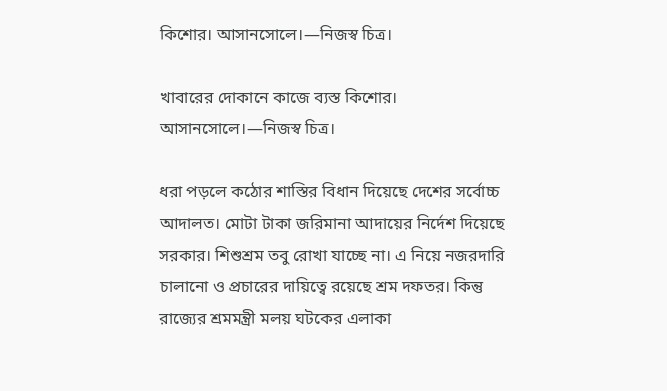কিশোর। আসানসোলে।—নিজস্ব চিত্র।

খাবারের দোকানে কাজে ব্যস্ত কিশোর। আসানসোলে।—নিজস্ব চিত্র।

ধরা পড়লে কঠোর শাস্তির বিধান দিয়েছে দেশের সর্বোচ্চ আদালত। মোটা টাকা জরিমানা আদায়ের নির্দেশ দিয়েছে সরকার। শিশুশ্রম তবু রোখা যাচ্ছে না। এ নিয়ে নজরদারি চালানো ও প্রচারের দায়িত্বে রয়েছে শ্রম দফতর। কিন্তু রাজ্যের শ্রমমন্ত্রী মলয় ঘটকের এলাকা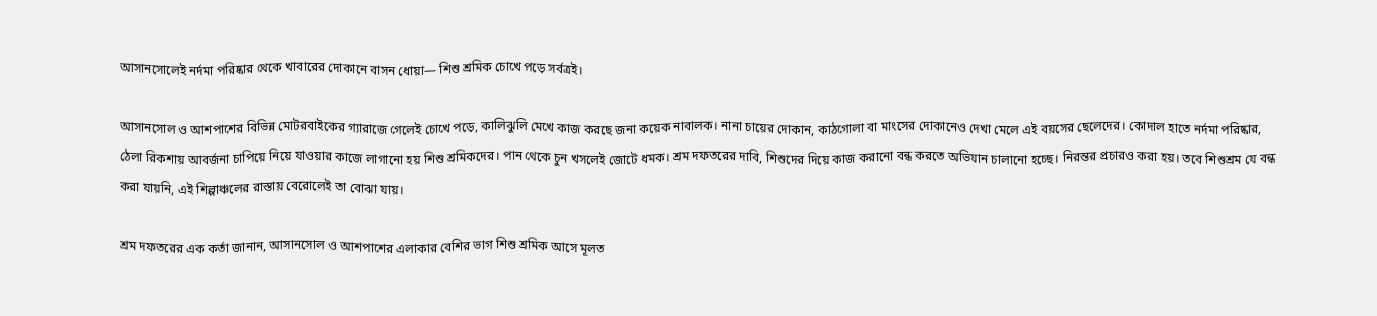আসানসোলেই নর্দমা পরিষ্কার থেকে খাবারের দোকানে বাসন ধোয়া— শিশু শ্রমিক চোখে প়ড়ে সর্বত্রই।

আসানসোল ও আশপাশের বিভিন্ন মোটরবাইকের গ্যারাজে গেলেই চোখে পড়ে, কালিঝুলি মেখে কাজ করছে জনা কয়েক নাবালক। নানা চায়ের দোকান, কাঠগোলা বা মাংসের দোকানেও দেখা মেলে এই বয়সের ছেলেদের। কোদাল হাতে নর্দমা পরিষ্কার, ঠেলা রিকশায় আবর্জনা চাপিয়ে নিয়ে যাওয়ার কাজে লাগানো হয় শিশু শ্রমিকদের। পান থেকে চুন খসলেই জোটে ধমক। শ্রম দফতরের দাবি, শিশুদের দিয়ে কাজ করানো বন্ধ করতে অভিযান চালানো হচ্ছে। নিরন্তর প্রচারও করা হয়। তবে শিশুশ্রম যে বন্ধ করা যায়নি, এই শিল্পাঞ্চলের রাস্তায় বেরোলেই তা বোঝা যায়।

শ্রম দফতরের এক কর্তা জানান, আসানসোল ও আশপাশের এলাকার বেশির ভাগ শিশু শ্রমিক আসে মূলত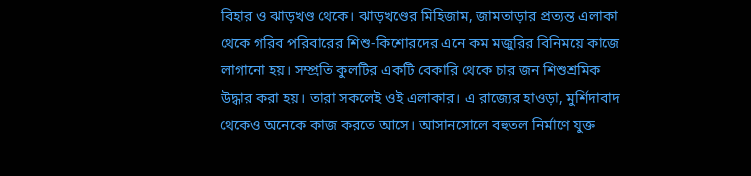বিহার ও ঝাড়খণ্ড থেকে। ঝাড়খণ্ডের মিহিজাম, জামতাড়ার প্রত্যন্ত এলাকা থেকে গরিব পরিবারের শিশু-কিশোরদের এনে কম মজুরির বিনিময়ে কাজে লাগানো হয়। সম্প্রতি কুলটির একটি বেকারি থেকে চার জন শিশুশ্রমিক উদ্ধার করা হয়। তারা সকলেই ওই এলাকার। এ রাজ্যের হাওড়া, মুর্শিদাবাদ থেকেও অনেকে কাজ করতে আসে। আসানসোলে বহুতল নির্মাণে যুক্ত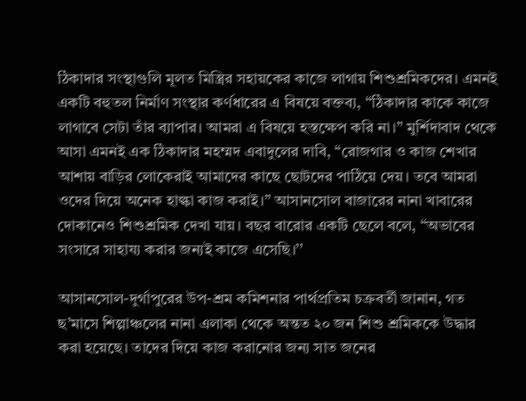ঠিকাদার সংস্থাগুলি মূলত মিস্ত্রির সহায়কের কাজে লাগায় শিশুশ্রমিকদের। এমনই একটি বহুতল নির্মাণ সংস্থার কর্ণধারের এ বিষয়ে বক্তব্য, ‘‘ঠিকাদার কাকে কাজে লাগাবে সেটা তাঁর ব্যাপার। আমরা এ বিষয়ে হস্তক্ষেপ করি না।’’ মুর্শিদাবাদ থেকে আসা এমনই এক ঠিকাদার মহম্মদ এবাদুলের দাবি, ‘‘রোজগার ও কাজ শেখার আশায় বাড়ির লোকেরাই আমাদের কাছে ছোটদের পাঠিয়ে দেয়। তবে আমরা ওদের দিয়ে অনেক হাল্কা কাজ করাই।’’ আসানসোল বাজারের নানা খাবারের দোকানেও শিশুশ্রমিক দেখা যায়। বছর বারোর একটি ছেলে বলে, ‘‘অভাবের সংসারে সাহায্য করার জন্যই কাজে এসেছি।’’

আসানসোল-দুর্গাপুরের উপ-শ্রম কমিশনার পার্থপ্রতিম চক্রবর্তী জানান, গত ছ’মাসে শিল্পাঞ্চলের নানা এলাকা থেকে অন্তত ২০ জন শিশু শ্রমিককে উদ্ধার করা হয়েছে। তাদের দিয়ে কাজ করানোর জন্য সাত জনের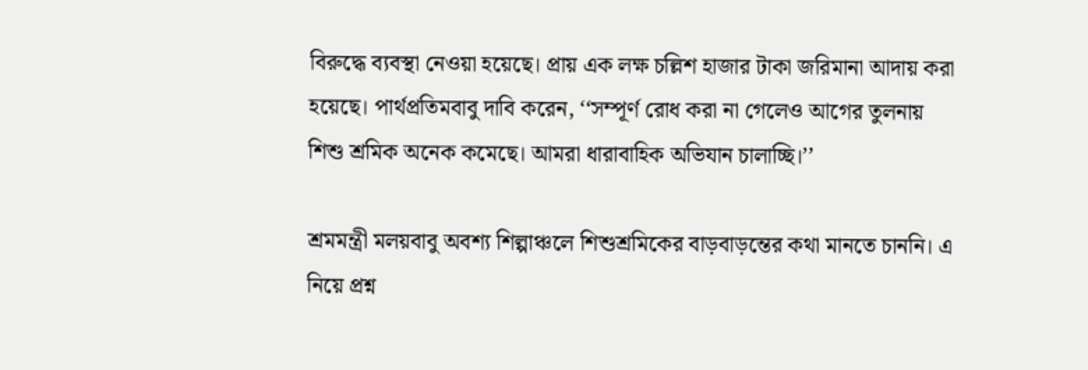বিরুদ্ধে ব্যবস্থা নেওয়া হয়েছে। প্রায় এক লক্ষ চল্লিশ হাজার টাকা জরিমানা আদায় করা হয়েছে। পার্থপ্রতিমবাবু দাবি করেন, ‘‘সম্পূর্ণ রোধ করা না গেলেও আগের তুলনায় শিশু শ্রমিক অনেক কমেছে। আমরা ধারাবাহিক অভিযান চালাচ্ছি।’’

শ্রমমন্ত্রী মলয়বাবু অবশ্য শিল্পাঞ্চলে শিশুশ্রমিকের বাড়বাড়ন্তের কথা মানতে চাননি। এ নিয়ে প্রশ্ন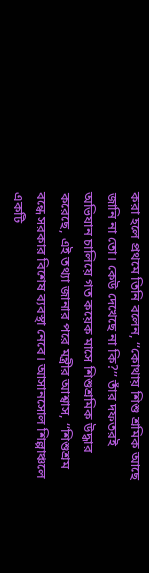করা হলে প্রথমে তিনি বলেন, ‘‘কোথায় শিশু শ্রমিক আছে জানি না তো। কেউ দেখেছে না কি?’’ তাঁর দফতরই অভিযান চালিয়ে গত কয়েক মাসে শিশুশ্রমিক উদ্ধার করেছে, এই তথ্যা জানার পরে মন্ত্রীর আশ্বাস, ‘‘শিশুশ্রম বন্ধে সরকার বিশেষ ব্যবস্থা নেবে। আসানসোল শিল্পাঞ্চলে একটি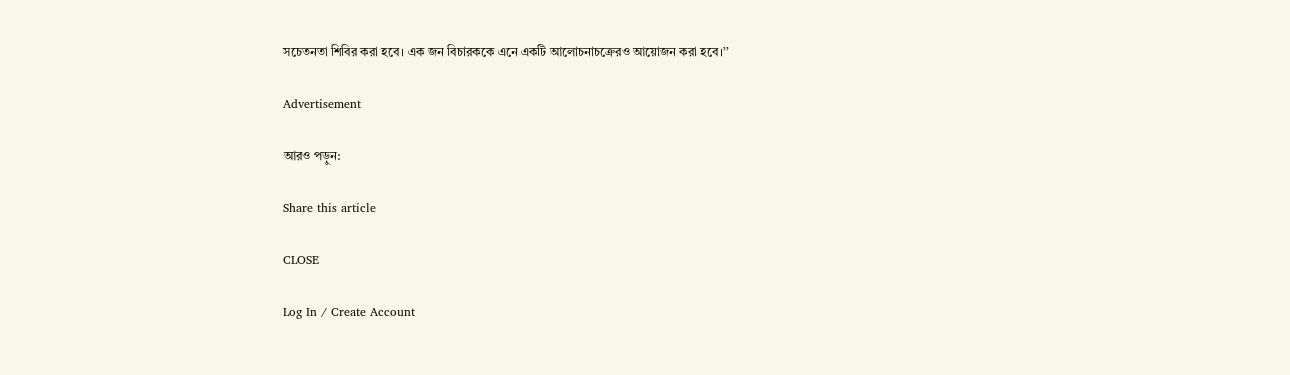সচেতনতা শিবির করা হবে। এক জন বিচারককে এনে একটি আলোচনাচক্রেরও আয়োজন করা হবে।’’

Advertisement

আরও পড়ুন:

Share this article

CLOSE

Log In / Create Account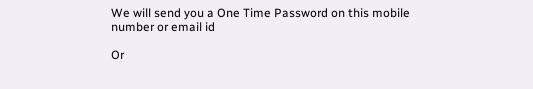We will send you a One Time Password on this mobile number or email id

Or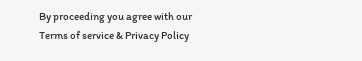By proceeding you agree with our Terms of service & Privacy Policy